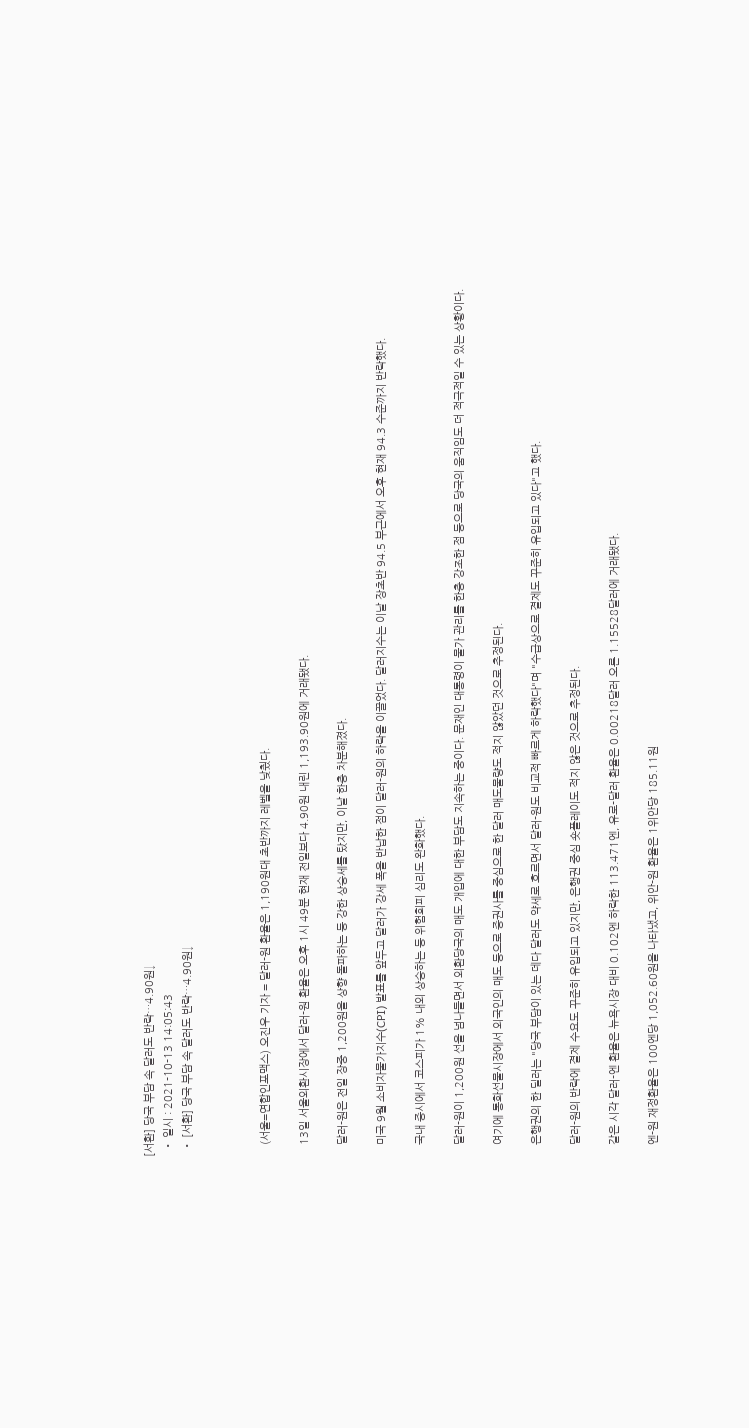[서환] 당국 부담 속 달러도 반락…4.90원↓
  • 일시 : 2021-10-13 14:05:43
  • [서환] 당국 부담 속 달러도 반락…4.90원↓



    (서울=연합인포맥스) 오진우 기자 = 달러-원 환율은 1,190원대 초반까지 레벨을 낮췄다.

    13일 서울외환시장에서 달러-원 환율은 오후 1시 49분 현재 전일보다 4.90원 내린 1,193.90원에 거래됐다.

    달러-원은 전일 장중 1,200원을 상향 돌파하는 등 강한 상승세를 탔지만, 이날 한층 차분해졌다.

    미국 9월 소비자물가지수(CPI) 발표를 앞두고 달러가 강세 폭을 반납한 점이 달러-원의 하락을 이끌었다. 달러지수는 이날 장초반 94.5 부근에서 오후 현재 94.3 수준까지 반락했다.

    국내 증시에서 코스피가 1% 내외 상승하는 등 위험회피 심리도 완화했다.

    달러-원이 1,200원 선을 넘나들면서 외환당국의 매도 개입에 대한 부담도 지속하는 중이다. 문재인 대통령이 물가 관리를 한층 강조한 점 등으로 당국의 움직임도 더 적극적일 수 있는 상황이다.

    여기에 통화선물시장에서 외국인의 매도 등으로 증권사를 중심으로 한 달러 매도물량도 적지 않았던 것으로 추정된다.

    은행권의 한 딜러는 "당국 부담이 있는 데다 달러도 약세로 흐르면서 달러-원도 비교적 빠르게 하락했다"며 "수급상으로 결제도 꾸준히 유입되고 있다"고 했다.

    달러-원의 반락에 결제 수요도 꾸준히 유입되고 있지만, 은행권 중심 숏플레이도 적지 않은 것으로 추정된다.

    같은 시각 달러-엔 환율은 뉴욕시장 대비 0.102엔 하락한 113.471엔, 유로-달러 환율은 0.00218달러 오른 1.15528달러에 거래됐다.

    엔-원 재정환율은 100엔당 1,052.60원을 나타냈고, 위안-원 환율은 1위안당 185.11원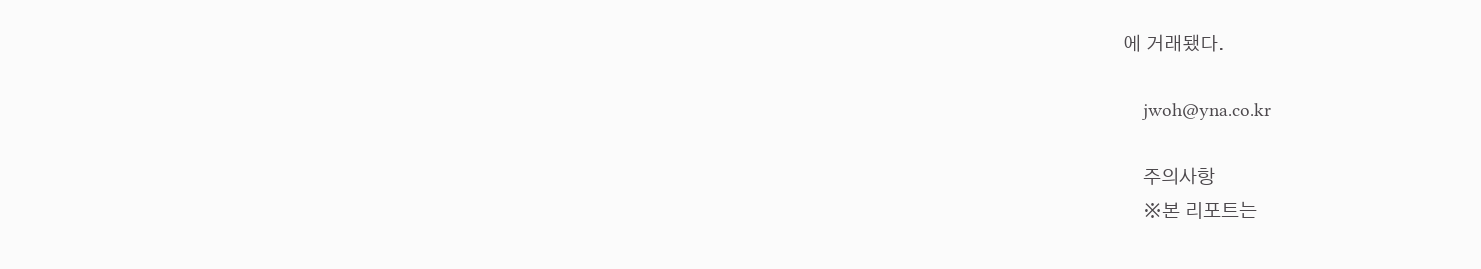에 거래됐다.

    jwoh@yna.co.kr

    주의사항
    ※본 리포트는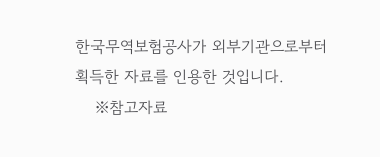한국무역보험공사가 외부기관으로부터 획득한 자료를 인용한 것입니다.
    ※참고자료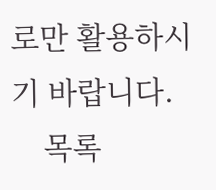로만 활용하시기 바랍니다.
    목록